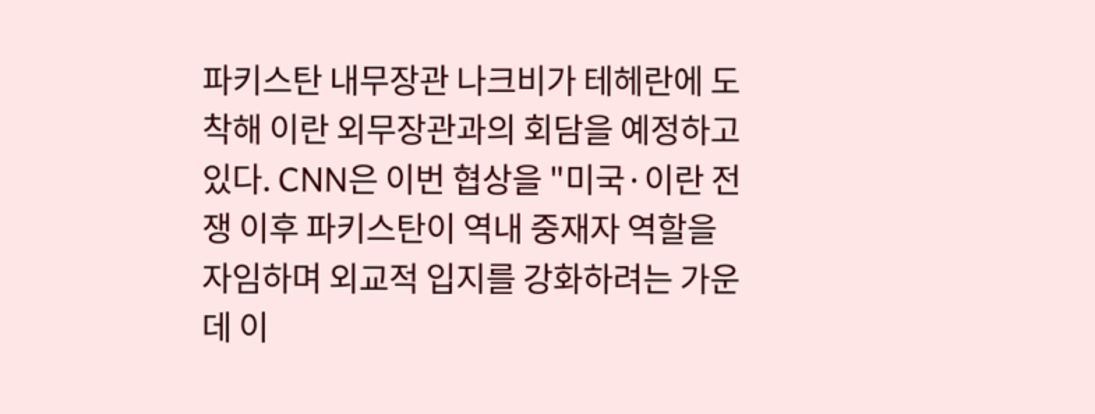파키스탄 내무장관 나크비가 테헤란에 도착해 이란 외무장관과의 회담을 예정하고 있다. CNN은 이번 협상을 "미국·이란 전쟁 이후 파키스탄이 역내 중재자 역할을 자임하며 외교적 입지를 강화하려는 가운데 이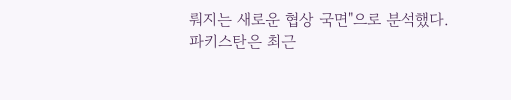뤄지는 새로운 협상 국면"으로 분석했다.
파키스탄은 최근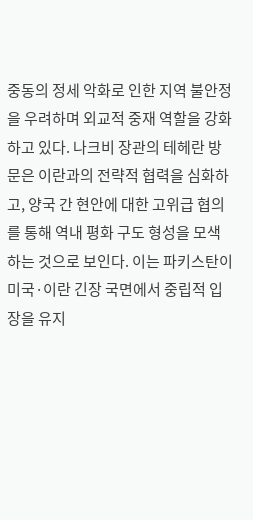중동의 정세 악화로 인한 지역 불안정을 우려하며 외교적 중재 역할을 강화하고 있다. 나크비 장관의 테헤란 방문은 이란과의 전략적 협력을 심화하고, 양국 간 현안에 대한 고위급 협의를 통해 역내 평화 구도 형성을 모색하는 것으로 보인다. 이는 파키스탄이 미국·이란 긴장 국면에서 중립적 입장을 유지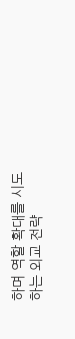하며 역할 확대를 시도하는 외교 전략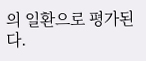의 일환으로 평가된다.